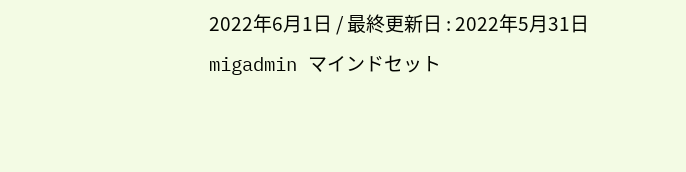2022年6月1日 / 最終更新日 : 2022年5月31日 migadmin マインドセット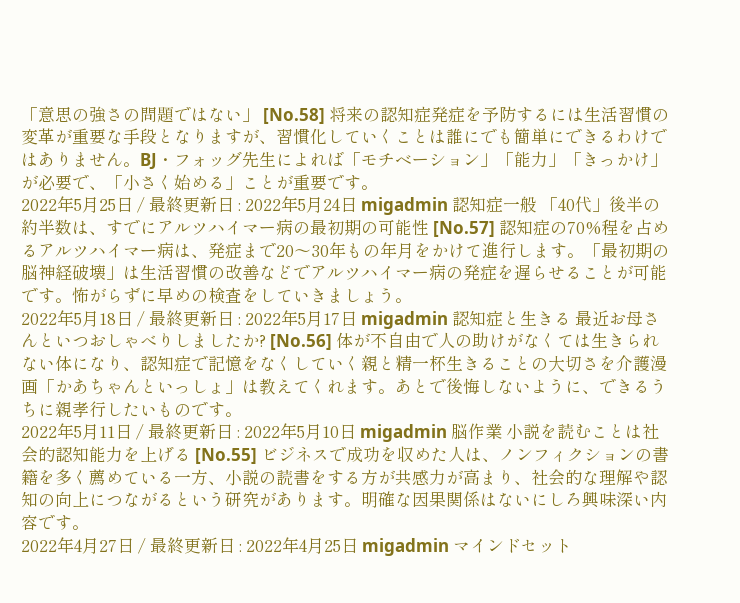「意思の強さの問題ではない」 [No.58] 将来の認知症発症を予防するには生活習慣の変革が重要な手段となりますが、習慣化していくことは誰にでも簡単にできるわけではありません。BJ・フォッグ先生によれば「モチベーション」「能力」「きっかけ」が必要で、「小さく始める」ことが重要です。
2022年5月25日 / 最終更新日 : 2022年5月24日 migadmin 認知症一般 「40代」後半の約半数は、すでにアルツハイマー病の最初期の可能性 [No.57] 認知症の70%程を占めるアルツハイマー病は、発症まで20〜30年もの年月をかけて進行します。「最初期の脳神経破壊」は生活習慣の改善などでアルツハイマー病の発症を遅らせることが可能です。怖がらずに早めの検査をしていきましょう。
2022年5月18日 / 最終更新日 : 2022年5月17日 migadmin 認知症と生きる 最近お母さんといつおしゃべりしましたか? [No.56] 体が不自由で人の助けがなくては生きられない体になり、認知症で記憶をなくしていく親と精一杯生きることの大切さを介護漫画「かあちゃんといっしょ」は教えてくれます。あとで後悔しないように、できるうちに親孝行したいものです。
2022年5月11日 / 最終更新日 : 2022年5月10日 migadmin 脳作業 小説を読むことは社会的認知能力を上げる [No.55] ビジネスで成功を収めた人は、ノンフィクションの書籍を多く薦めている一方、小説の読書をする方が共感力が高まり、社会的な理解や認知の向上につながるという研究があります。明確な因果関係はないにしろ興味深い内容です。
2022年4月27日 / 最終更新日 : 2022年4月25日 migadmin マインドセット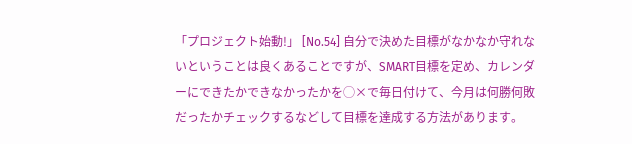「プロジェクト始動!」 [No.54] 自分で決めた目標がなかなか守れないということは良くあることですが、SMART目標を定め、カレンダーにできたかできなかったかを◯×で毎日付けて、今月は何勝何敗だったかチェックするなどして目標を達成する方法があります。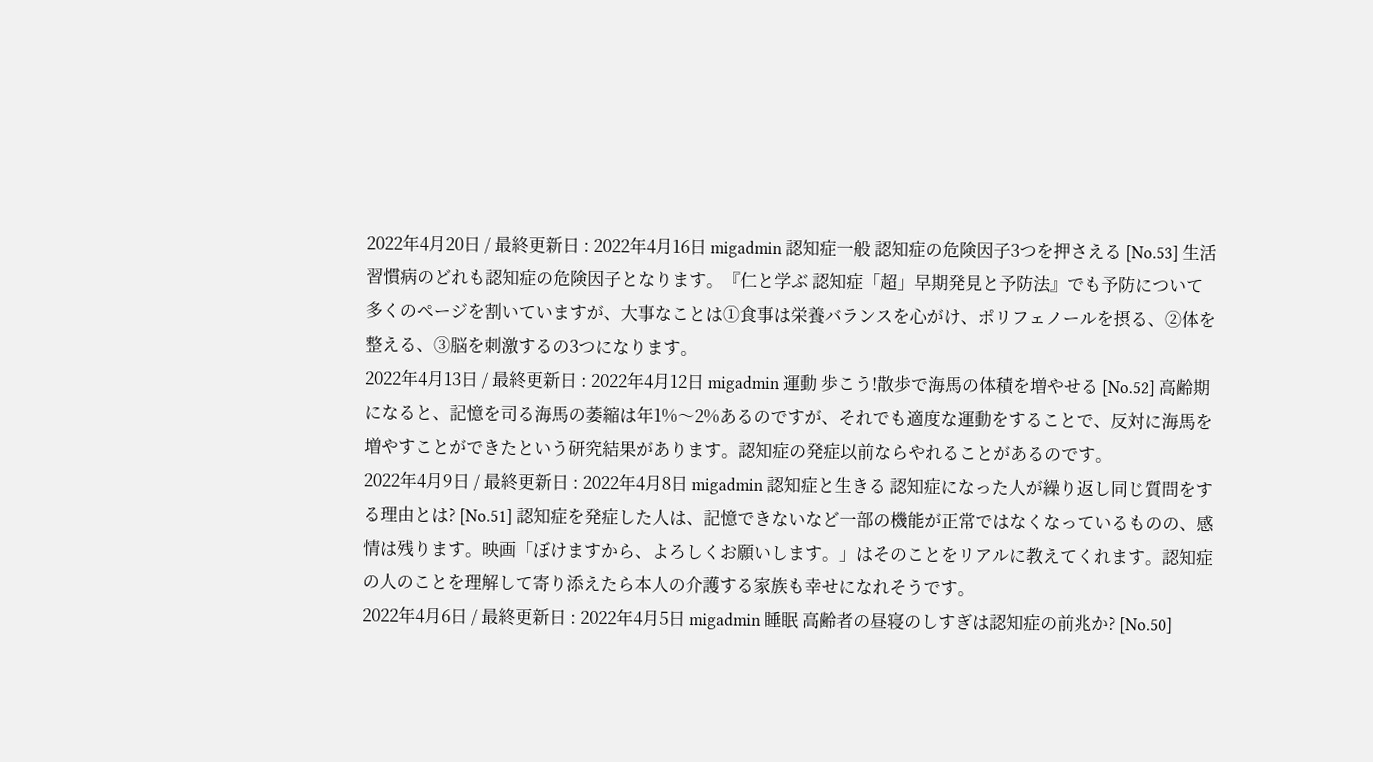2022年4月20日 / 最終更新日 : 2022年4月16日 migadmin 認知症一般 認知症の危険因子3つを押さえる [No.53] 生活習慣病のどれも認知症の危険因子となります。『仁と学ぶ 認知症「超」早期発見と予防法』でも予防について多くのページを割いていますが、大事なことは①食事は栄養バランスを心がけ、ポリフェノールを摂る、②体を整える、③脳を刺激するの3つになります。
2022年4月13日 / 最終更新日 : 2022年4月12日 migadmin 運動 歩こう!散歩で海馬の体積を増やせる [No.52] 高齢期になると、記憶を司る海馬の萎縮は年1%〜2%あるのですが、それでも適度な運動をすることで、反対に海馬を増やすことができたという研究結果があります。認知症の発症以前ならやれることがあるのです。
2022年4月9日 / 最終更新日 : 2022年4月8日 migadmin 認知症と生きる 認知症になった人が繰り返し同じ質問をする理由とは? [No.51] 認知症を発症した人は、記憶できないなど一部の機能が正常ではなくなっているものの、感情は残ります。映画「ぼけますから、よろしくお願いします。」はそのことをリアルに教えてくれます。認知症の人のことを理解して寄り添えたら本人の介護する家族も幸せになれそうです。
2022年4月6日 / 最終更新日 : 2022年4月5日 migadmin 睡眠 高齢者の昼寝のしすぎは認知症の前兆か? [No.50]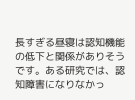長すぎる昼寝は認知機能の低下と関係がありそうです。ある研究では、認知障害になりなかっ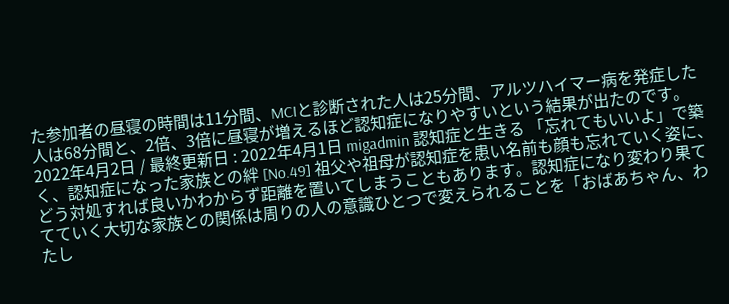た参加者の昼寝の時間は11分間、MCIと診断された人は25分間、アルツハイマー病を発症した人は68分間と、2倍、3倍に昼寝が増えるほど認知症になりやすいという結果が出たのです。
2022年4月2日 / 最終更新日 : 2022年4月1日 migadmin 認知症と生きる 「忘れてもいいよ」で築く、認知症になった家族との絆 [No.49] 祖父や祖母が認知症を患い名前も顔も忘れていく姿に、どう対処すれば良いかわからず距離を置いてしまうこともあります。認知症になり変わり果ててていく大切な家族との関係は周りの人の意識ひとつで変えられることを「おばあちゃん、わたし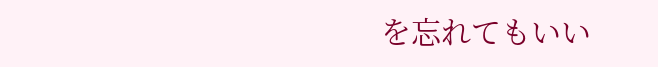を忘れてもいい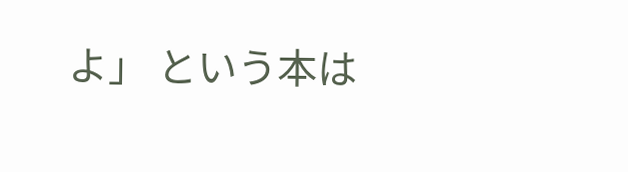よ」 という本は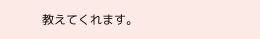教えてくれます。